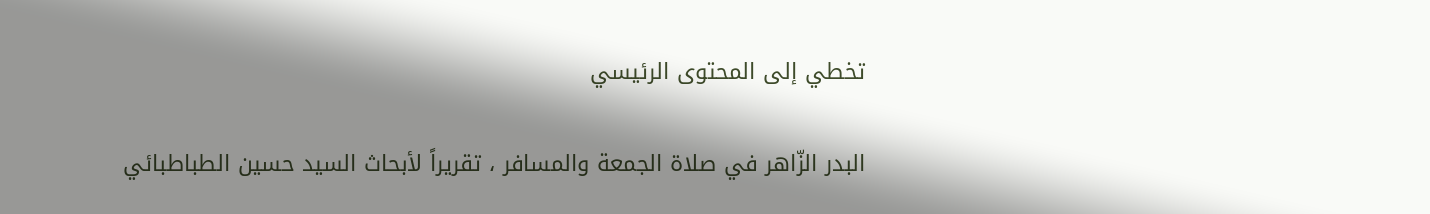تخطي إلى المحتوى الرئيسي

البدر الزّاهر في صلاة الجمعة والمسافر ، تقريراً لأبحاث السيد حسين الطباطبائي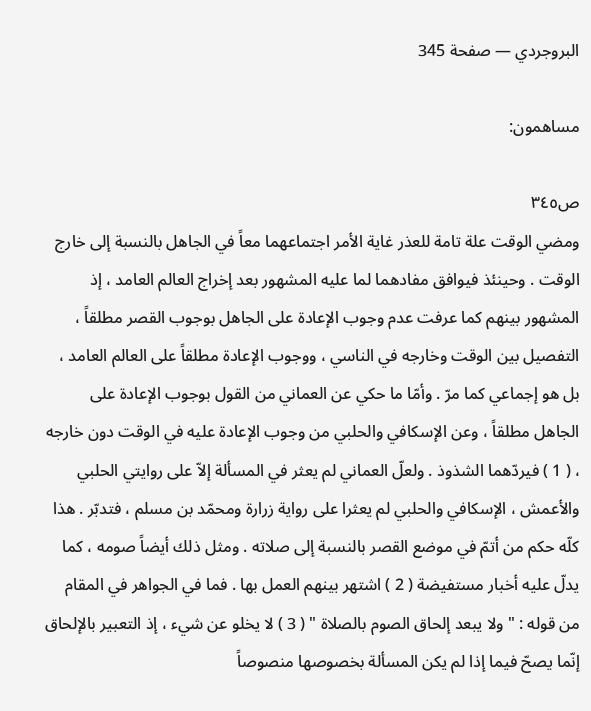البروجردي — صفحة 345

مساهمون:

ص٣٤٥
ومضي الوقت علة تامة للعذر غاية الأمر اجتماعهما معاً في الجاهل بالنسبة إلى خارج الوقت . وحينئذ فيوافق مفادهما لما عليه المشهور بعد إخراج العالم العامد ، إذ المشهور بينهم كما عرفت عدم وجوب الإعادة على الجاهل بوجوب القصر مطلقاً ، التفصيل بين الوقت وخارجه في الناسي ، ووجوب الإعادة مطلقاً على العالم العامد ، بل هو إجماعي كما مرّ . وأمّا ما حكي عن العماني من القول بوجوب الإعادة على الجاهل مطلقاً ، وعن الإسكافي والحلبي من وجوب الإعادة عليه في الوقت دون خارجه ، ( 1 ) فيردّهما الشذوذ . ولعلّ العماني لم يعثر في المسألة إلاّ على روايتي الحلبي والأعمش ، الإسكافي والحلبي لم يعثرا على رواية زرارة ومحمّد بن مسلم ، فتدبّر . هذا كلّه حكم من أتمّ في موضع القصر بالنسبة إلى صلاته . ومثل ذلك أيضاً صومه ، كما يدلّ عليه أخبار مستفيضة ( 2 ) اشتهر بينهم العمل بها . فما في الجواهر في المقام من قوله : " ولا يبعد إلحاق الصوم بالصلاة " ( 3 ) لا يخلو عن شيء ، إذ التعبير بالإلحاق إنّما يصحّ فيما إذا لم يكن المسألة بخصوصها منصوصاً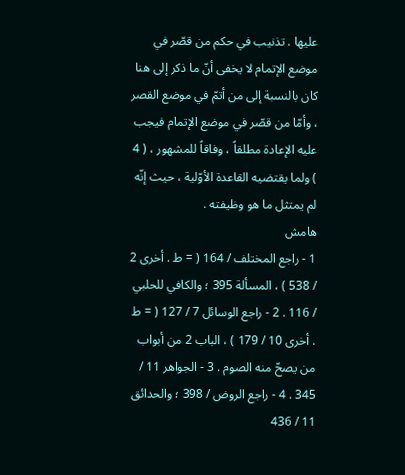عليها . تذنيب في حكم من قصّر في موضع الإتمام لا يخفى أنّ ما ذكر إلى هنا كان بالنسبة إلى من أتمّ في موضع القصر ، وأمّا من قصّر في موضع الإتمام فيجب عليه الإعادة مطلقاً ، وفاقاً للمشهور ، ( 4 ) ولما يقتضيه القاعدة الأوّلية ، حيث إنّه لم يمتثل ما هو وظيفته .
هامش
1 - راجع المختلف / 164 ( = ط . أخرى 2 / 538 ) ، المسألة 395 ؛ والكافي للحلبي / 116 . 2 - راجع الوسائل 7 / 127 ( = ط . أخرى 10 / 179 ) ، الباب 2 من أبواب من يصحّ منه الصوم . 3 - الجواهر 11 / 345 . 4 - راجع الروض / 398 ؛ والحدائق 11 / 436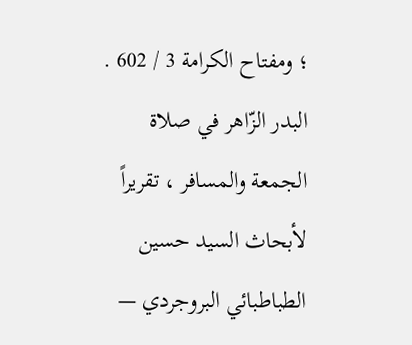؛ ومفتاح الكرامة 3 / 602 .
البدر الزّاهر في صلاة الجمعة والمسافر ، تقريراً لأبحاث السيد حسين الطباطبائي البروجردي —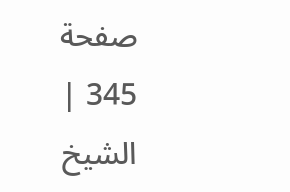صفحة 345 | الشيخ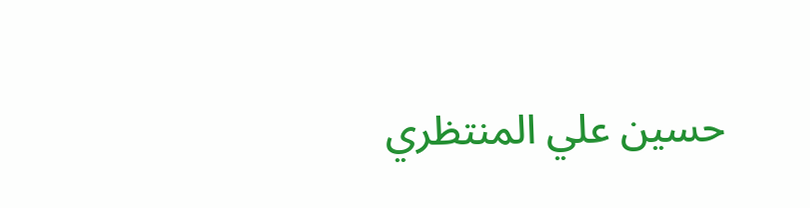حسين علي المنتظري